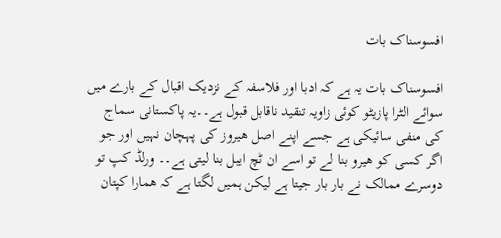افسوسناک بات

افسوسناک بات یہ ہے کہ ادبا اور فلاسفہ کے نزدیک اقبال کے بارے میں سوائے الٹرا پازیٹو کوئی زاویہ تنقید ناقابل قبول ہے۔۔یہ پاکستانی سماج کی منفی سائیکی ہے جسے اپنے اصل ھیروز کی پہچان نہیں اور جو اگر کسی کو ھیرو بنا لے تو اسے ان ٹچ ایبل بنا لیتی ہے۔۔ ورلڈ کپ تو دوسرے ممالک نے بار بار جیتا ہے لیکن ہمیں لگتا ہے کہ ھمارا کپتان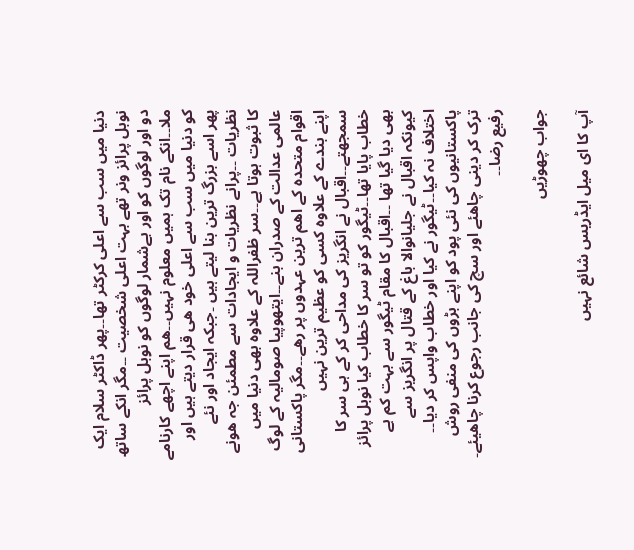دنیا میں سب سے اعلی کرکٹر تھا۔۔پھر ڈاکٹر سلام ایک نوبل پرائز ونر تھے بہت اعلی شخصیت ۔۔مگر انکے ساتھ دو اور لوگوں کو اور بےشمار لوگوں کو نوبل پرائز ملا۔۔انکے نام تک ہمیں معلوم نہیں۔۔ھم اپنے اچھے کارنامے کو دنیا میں سب سے اعلی خود ھی قرار دیتے ہیں اور پھر اسے بزرگ ترین بنا لیتے ہیں ۔جبکہ ایجاد اور نئے نظریات ۔۔پرانے نظریات و ایجادات سے مطمئن جہ ھونے کا ثبوت ہوتا ہے۔۔سر ظفراللہ کے علاوہ بھی دنیا میں عالمی عدالت کے صدران بنے۔۔ایتھوپیا صومالیہ کے لوگ اقوام متحدہ کے اھم ترین عہدوں پر رھے۔۔مگر پاکستانی اپنے بندے کے علاوہ کسی کو عظیم ترین نہیں سمجھتے۔۔اقبال نے انگریز کی مداحی کر کے ہی سر کا خطاب پایا تھا۔۔ٹیگور کو تو سر کا خطاب کیا نوبل پرائز بھی دیا گیا تھا ۔۔اقبال کا مقام ٹیگور سے بہت کم ہے کیونکہ اقبال نے جلیانوالا باغ کے قتال پر انگریز سے اختلاف نہ کیا۔۔ٹیگور نے کیا اور خطاب واپس کر دیا۔۔
پاکستانیوں کی نئی پود کو اپنے بڑوں کی منفی روش ترک کر دینی چاھئے اور سچ کی جانب رجوع کرنا چاھیئے۔
رفیع رضا۔۔

جواب چھوڑیں

آپ کا ای میل ایڈریس شائع نہیں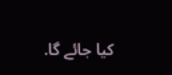کیا جائے گا.